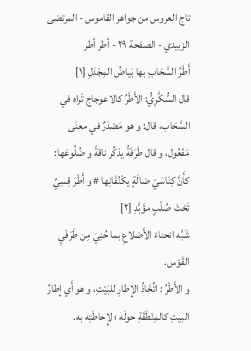تاج العروس من جواهر القاموس - المرتضى الزبيدي - الصفحة ٢٩ - أطر أطر
أَطْرُ السَّحَابِ بها بَياضُ المِجْدَلِ [١]
قال السُّكَّرِيُّ: الأَطْرُ كالاعوجاج تَراه في السَّحَاب، قال: و هو مَصْدَرٌ في معنَى مَفْعُول، و قال طَرَفَةُ يذكُر ناقةً و ضُلُوعَها:
كأَنَّ كِنَاسَيْ ضالَةٍ يكْنُفَانِها # و أَطْرَ قِسِيِّ تَحْتَ صُلْبٍ مؤَبَّدِ [٢]
شَبَّه انحناءَ الأَضلاعِ بما حُنِيَ مِن طَرَفَيِ القَوْس.
و الأَطْرُ : اتِّخَاذُ الإِطارِ للبَيْتِ، و هو أَي إِطارُ البيتِ كالمِنْطَقَةِ حولَه ؛ لإِحاطَتِه به.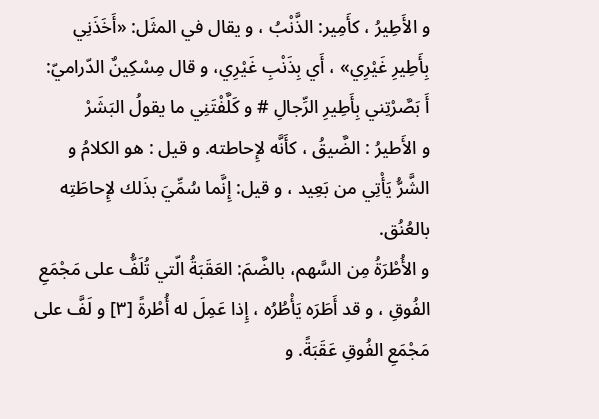و الأَطِيرُ ، كأَمِير: الذَّنْبُ ، و يقال في المثَل: «أَخَذَنِي بِأَطِيرِ غَيْرِي» ، أَي بِذَنْبِ غَيْرِي، و قال مِسْكِينٌ الدّراميّ:
أَ بَصَّرْتِني بِأَطِيرِ الرِّجالِ # و كَلَّفْتَنِي ما يقولُ البَشَرْ
و الأَطيرُ : الضَّيقُ ، كأَنَّه لإِحاطته. و قيل : هو الكلامُ و الشَّرُّ يَأْتِي من بَعِيد ، و قيل: إِنَّما سُمِّيَ بذَلك لإِحاطَتِه بالعُنُق.
و الأُطْرَةُ مِن السَّهم، بالضَّمَ: العَقَبَةُ الّتي تُلَفُّ على مَجْمَعِ الفُوقِ ، و قد أَطَرَه يَأْطُرُه ، إِذا عَمِلَ له أُطْرةً [٣] و لَفَّ على مَجْمَعِ الفُوقِ عَقَبَةً. و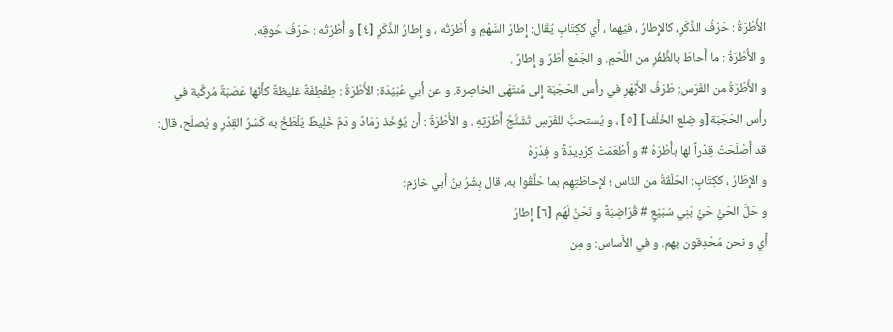الأُطْرَةُ : حَرْفُ الذَّكَرِ، كالإِطارُ ، فيّهما ، أَي ككِتَابِ يُقَال: إِطارُ السَّهْمِ و أُطْرَتُه ، و إِطارُ الذَّكَرِ [٤] و أُطْرَتُه : حَرْفُ حُوقِه.
و الأُطْرَةُ : ما أَحاطَ بالظُّفُرِ من اللَّحْمِ. و الجَمْع أُطَرٌ و إِطارٌ .
و الأُطْرَةُ من الفَرَس: طَرَفُ الأَبْهَرِ في رأْس الحَجَبَة إِلى مُنتَهَى الخاصِرة. و عن أَبي عُبَيْدَة: الأُطْرَةُ : طِفْطِفَةٌ غليظةٌ كأَنّها عَصَبَةٌ مُركَّبة في رأْس الحَجَبَة[و ضِلع الخَلْف] [٥] ، و يُستحبُّ للفَرَسِ تَشَنُّجُ أُطْرَتِهِ . و الأُطْرَةُ : أَن يُؤخَذ رَمَادٌ و دَمٌ خَلِيطٌ يُلْطَخُ به كَسْرُ القِدْرِ و يُصلَح، قال:
قد أَصْلَحَتْ قِدْراً لها بأُطْرَهْ # و أَطْعَمَتْ كِرْدِيدَةً و فِدْرَهْ
و الإِطَارُ ، ككِتَابٍ: الحَلْقَةُ من النّاس ؛ لإِحاطَتِهِم بما حَلَّقُوا به، قال بِشْرُ بنُ أَبي خازم:
و حَلَّ الحَيُّ حَيُّ بَنِي سُبَيْعٍ # قُرَاضِبَةً و نَحْنُ لَهُم [٦] إِطارُ
أَي و نحن مُحْدِقون بهم. و في الأَساس: و مِن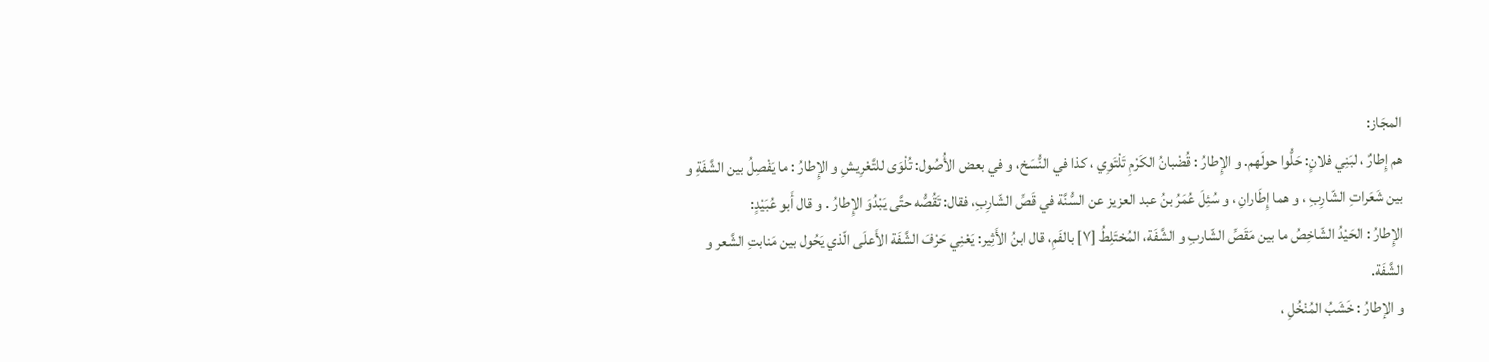المجَاز:
هم إِطارٌ ، لبَنِي فلانٍ: حَلُّوا حولَهم. و الإِطارُ : قُضْبانُ الكَرْمِ تَلْتَوِي ، كذا في النُّسَخ، و في بعض الأُصُول: تُلْوَى للتَّعْرِيشِ و الإِطارُ : ما يَفْصِلُ بين الشَّفَةِ و بين شَعَراتِ الشّارِبِ ، و هما إِطَارانِ ، و سُئِلَ عُمَرُ بنُ عبد العزيز عن السُّنَّة في قَصِّ الشّارِبِ، فقال: تَقُصُّه حتَّى يَبْدُوَ الإِطارُ . و قال أَبو عُبَيْدٍ:
الإِطارُ : الحَيْدُ الشّاخِصُ ما بين مَقَصِّ الشّاربِ و الشَّفَة، المُختَلِطُ [٧] بالفَمِ، قال ابنُ الأَثِير: يَعْنِي حَرْفَ الشَّفَة الأَعلَى الّذي يَحُول بين مَنابتِ الشَّعر و الشَّفَة.
و الإطارُ : خَشَبُ المُنْخُلِ ،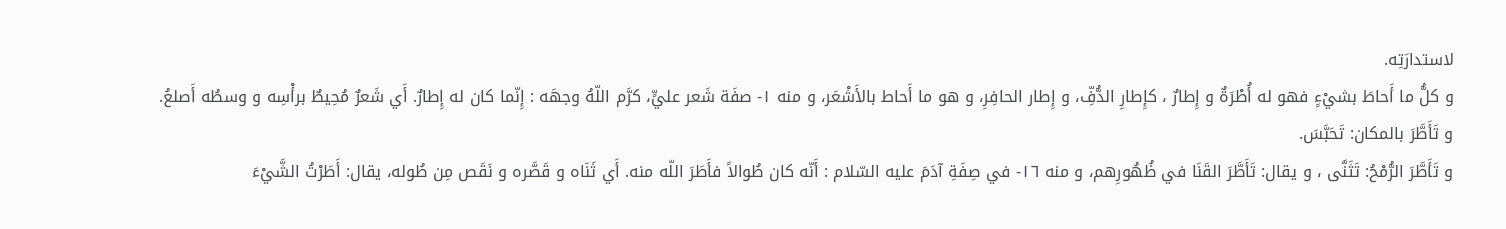لاستدارَتِه.
و كلُّ ما أَحاطَ بشيْءٍ فهو له أُطْرَةٌ و إِطارٌ ، كإِطارِ الدُّفِّ، و إِطار الحافِرِ، و هو ما أَحاط بالأَشْعَر، و منه ١- صفَة شَعر عليٍّ، كرَّم اللّهُ وجهَه : إِنّما كان له إِطارٌ. أَي شَعرٌ مُحِيطٌ برأْسِه و وسطُه أَصلعُ.
و تَأَطَّرَ بالمكان: تَحَبَّسَ.
و تَأَطَّرَ الرُّمْحُ: تَثَنَّى ، و يقال: تَأَطَّرَ القَنَا في ظُهُورِهم، و منه ١٦- في صِفَةِ آدَمَ عليه السّلام : أَنّه كان طُوالاً فأَطَرَ اللّه منه. أَي ثَنَاه و قَصَّره و نَقَص مِن طُوله، يقال: أَطَرْتُ الشَّيْءَ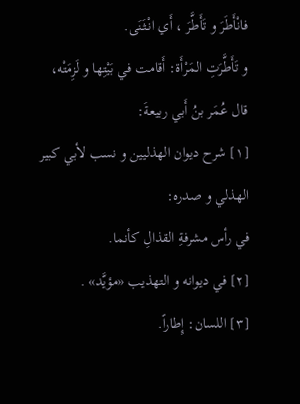فانْأَطَرَ و تَأَطَّرَ ، أَي انْثَنَى.
و تَأَطَّرَتِ المَرْأَة: أَقامت في بَيْتِها و لَزِمَتْه، قال عُمَر بنُ أَبي ربيعةَ:
[١] شرح ديوان الهذليين و نسب لأبي كبير الهذلي و صدره:
في رأس مشرفةِ القذالِ كأنما.
[٢] في ديوانه و التهذيب «مؤيَّد» .
[٣] اللسان: إِطاراً.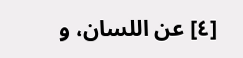[٤] عن اللسان، و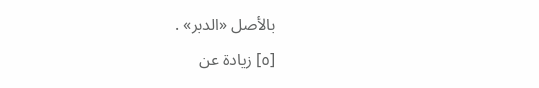بالأصل «الدبر» .
[٥] زيادة عن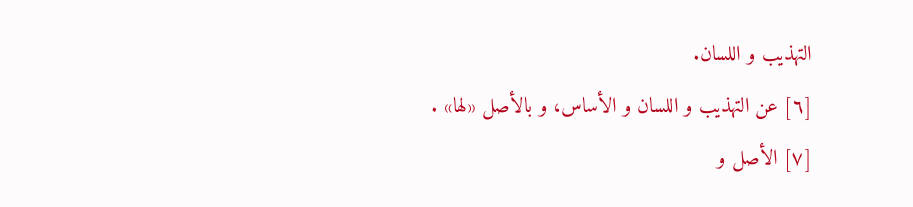التهذيب و اللسان.
[٦] عن التهذيب و اللسان و الأساس، و بالأصل «لها» .
[٧] الأصل و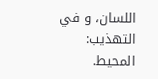اللسان، و في التهذيب: المحيط.